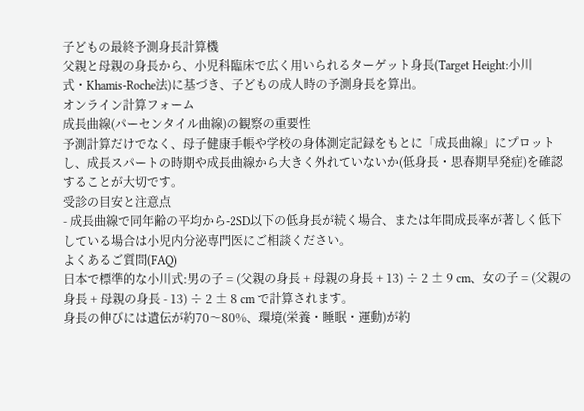子どもの最終予測身長計算機
父親と母親の身長から、小児科臨床で広く用いられるターゲット身長(Target Height:小川式・Khamis-Roche法)に基づき、子どもの成人時の予測身長を算出。
オンライン計算フォーム
成長曲線(パーセンタイル曲線)の観察の重要性
予測計算だけでなく、母子健康手帳や学校の身体測定記録をもとに「成長曲線」にプロットし、成長スパートの時期や成長曲線から大きく外れていないか(低身長・思春期早発症)を確認することが大切です。
受診の目安と注意点
- 成長曲線で同年齢の平均から-2SD以下の低身長が続く場合、または年間成長率が著しく低下している場合は小児内分泌専門医にご相談ください。
よくあるご質問(FAQ)
日本で標準的な小川式:男の子 = (父親の身長 + 母親の身長 + 13) ÷ 2 ± 9 cm、女の子 = (父親の身長 + 母親の身長 - 13) ÷ 2 ± 8 cm で計算されます。
身長の伸びには遺伝が約70〜80%、環境(栄養・睡眠・運動)が約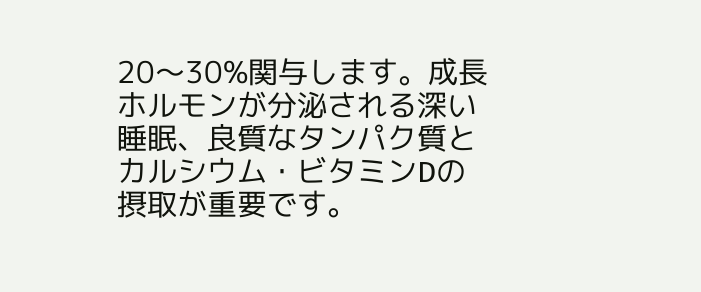20〜30%関与します。成長ホルモンが分泌される深い睡眠、良質なタンパク質とカルシウム・ビタミンDの摂取が重要です。